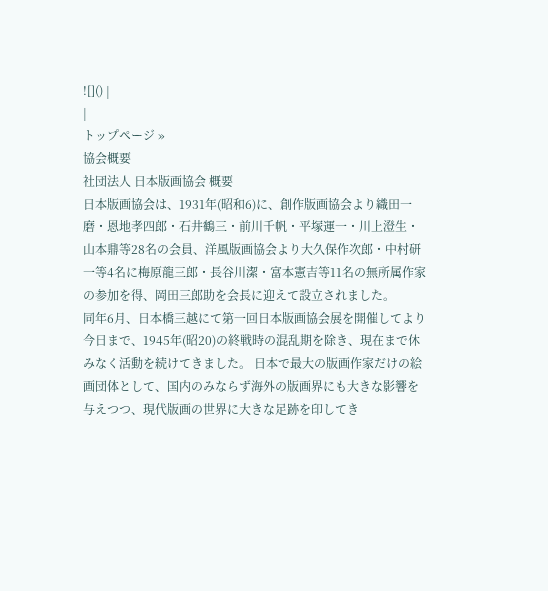![]() |
|
トップページ »
協会概要
社団法人 日本版画協会 概要
日本版画協会は、1931年(昭和6)に、創作版画協会より織田一磨・恩地孝四郎・石井鶴三・前川千帆・平塚運一・川上澄生・山本鼎等28名の会員、洋風版画協会より大久保作次郎・中村研一等4名に梅原龍三郎・長谷川潔・富本憲吉等11名の無所属作家の参加を得、岡田三郎助を会長に迎えて設立されました。
同年6月、日本橋三越にて第一回日本版画協会展を開催してより今日まで、1945年(昭20)の終戦時の混乱期を除き、現在まで休みなく活動を続けてきました。 日本で最大の版画作家だけの絵画団体として、国内のみならず海外の版画界にも大きな影響を与えつつ、現代版画の世界に大きな足跡を印してき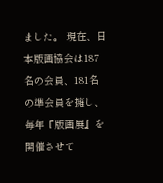ました。 現在、日本版画協会は187名の会員、181名の準会員を擁し、毎年『版画展』を開催させて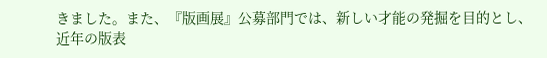きました。また、『版画展』公募部門では、新しい才能の発掘を目的とし、近年の版表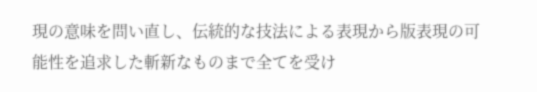現の意味を問い直し、伝統的な技法による表現から版表現の可能性を追求した斬新なものまで全てを受け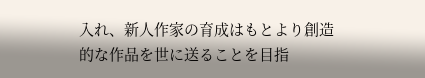入れ、新人作家の育成はもとより創造的な作品を世に送ることを目指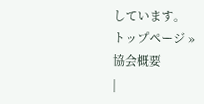しています。
トップページ »
協会概要
|